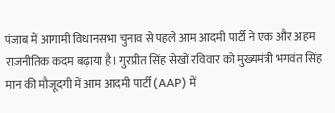पंजाब में आगामी विधानसभा चुनाव से पहले आम आदमी पार्टी ने एक और अहम राजनीतिक कदम बढ़ाया है। गुरप्रीत सिंह सेखों रविवार को मुख्यमंत्री भगवंत सिंह मान की मौजूदगी में आम आदमी पार्टी (AAP) में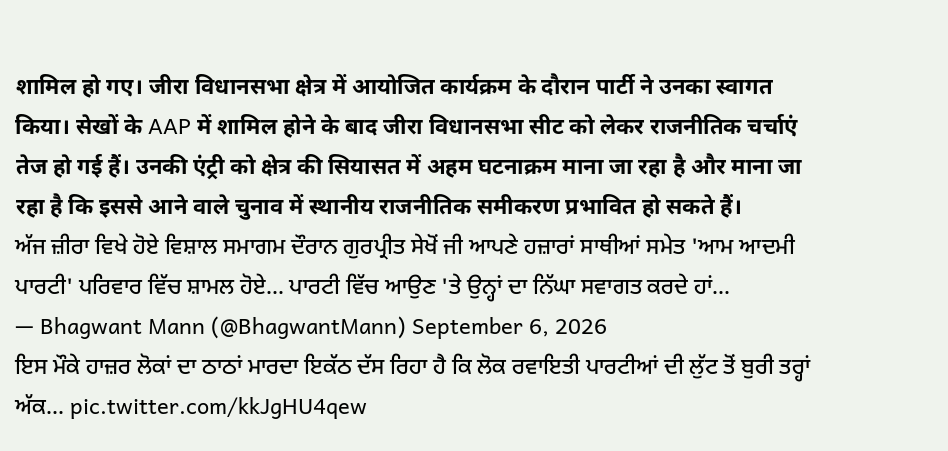शामिल हो गए। जीरा विधानसभा क्षेत्र में आयोजित कार्यक्रम के दौरान पार्टी ने उनका स्वागत किया। सेखों के AAP में शामिल होने के बाद जीरा विधानसभा सीट को लेकर राजनीतिक चर्चाएं तेज हो गई हैं। उनकी एंट्री को क्षेत्र की सियासत में अहम घटनाक्रम माना जा रहा है और माना जा रहा है कि इससे आने वाले चुनाव में स्थानीय राजनीतिक समीकरण प्रभावित हो सकते हैं।
ਅੱਜ ਜ਼ੀਰਾ ਵਿਖੇ ਹੋਏ ਵਿਸ਼ਾਲ ਸਮਾਗਮ ਦੌਰਾਨ ਗੁਰਪ੍ਰੀਤ ਸੇਖੋਂ ਜੀ ਆਪਣੇ ਹਜ਼ਾਰਾਂ ਸਾਥੀਆਂ ਸਮੇਤ 'ਆਮ ਆਦਮੀ ਪਾਰਟੀ' ਪਰਿਵਾਰ ਵਿੱਚ ਸ਼ਾਮਲ ਹੋਏ... ਪਾਰਟੀ ਵਿੱਚ ਆਉਣ 'ਤੇ ਉਨ੍ਹਾਂ ਦਾ ਨਿੱਘਾ ਸਵਾਗਤ ਕਰਦੇ ਹਾਂ...
— Bhagwant Mann (@BhagwantMann) September 6, 2026
ਇਸ ਮੌਕੇ ਹਾਜ਼ਰ ਲੋਕਾਂ ਦਾ ਠਾਠਾਂ ਮਾਰਦਾ ਇਕੱਠ ਦੱਸ ਰਿਹਾ ਹੈ ਕਿ ਲੋਕ ਰਵਾਇਤੀ ਪਾਰਟੀਆਂ ਦੀ ਲੁੱਟ ਤੋਂ ਬੁਰੀ ਤਰ੍ਹਾਂ ਅੱਕ… pic.twitter.com/kkJgHU4qew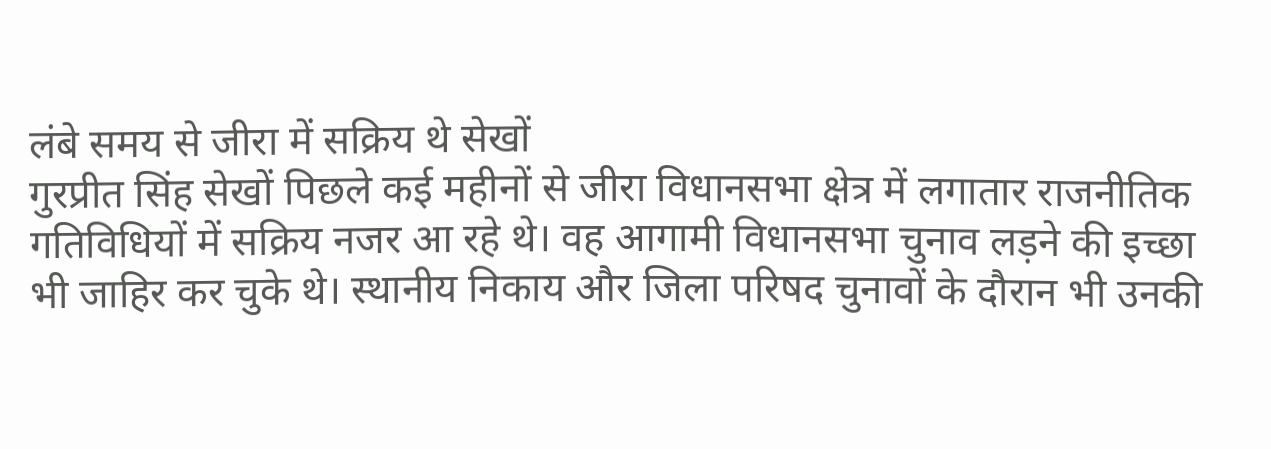लंबे समय से जीरा में सक्रिय थे सेखों
गुरप्रीत सिंह सेखों पिछले कई महीनों से जीरा विधानसभा क्षेत्र में लगातार राजनीतिक गतिविधियों में सक्रिय नजर आ रहे थे। वह आगामी विधानसभा चुनाव लड़ने की इच्छा भी जाहिर कर चुके थे। स्थानीय निकाय और जिला परिषद चुनावों के दौरान भी उनकी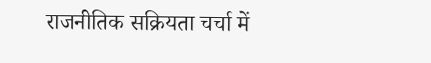राजनीतिक सक्रियता चर्चा में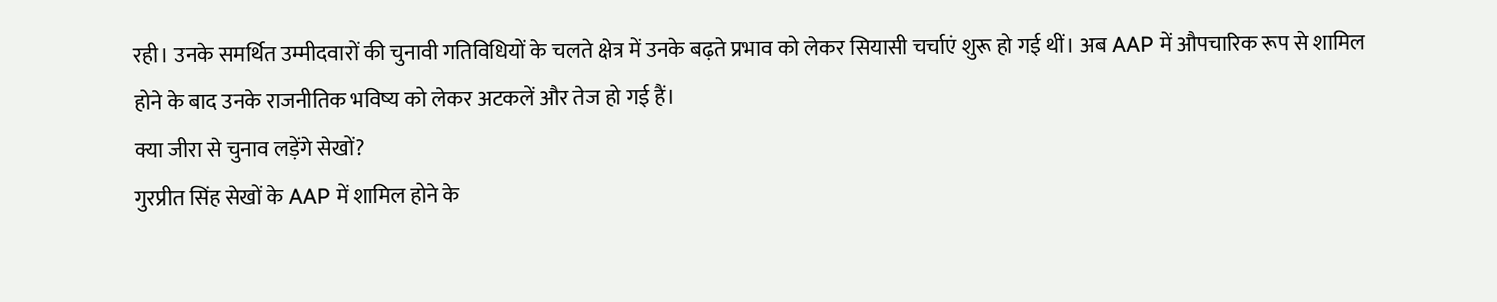रही। उनके समर्थित उम्मीदवारों की चुनावी गतिविधियों के चलते क्षेत्र में उनके बढ़ते प्रभाव को लेकर सियासी चर्चाएं शुरू हो गई थीं। अब AAP में औपचारिक रूप से शामिल होने के बाद उनके राजनीतिक भविष्य को लेकर अटकलें और तेज हो गई हैं।
क्या जीरा से चुनाव लड़ेंगे सेखों?
गुरप्रीत सिंह सेखों के AAP में शामिल होने के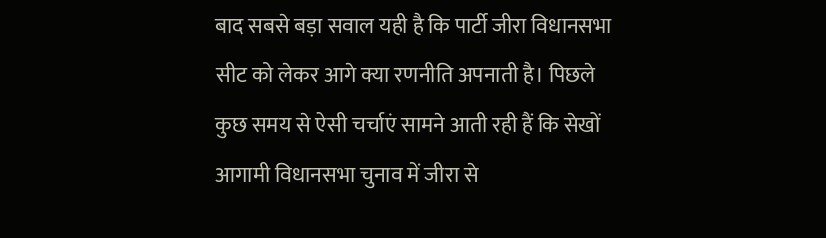बाद सबसे बड़ा सवाल यही है कि पार्टी जीरा विधानसभा सीट को लेकर आगे क्या रणनीति अपनाती है। पिछले कुछ समय से ऐसी चर्चाएं सामने आती रही हैं कि सेखों आगामी विधानसभा चुनाव में जीरा से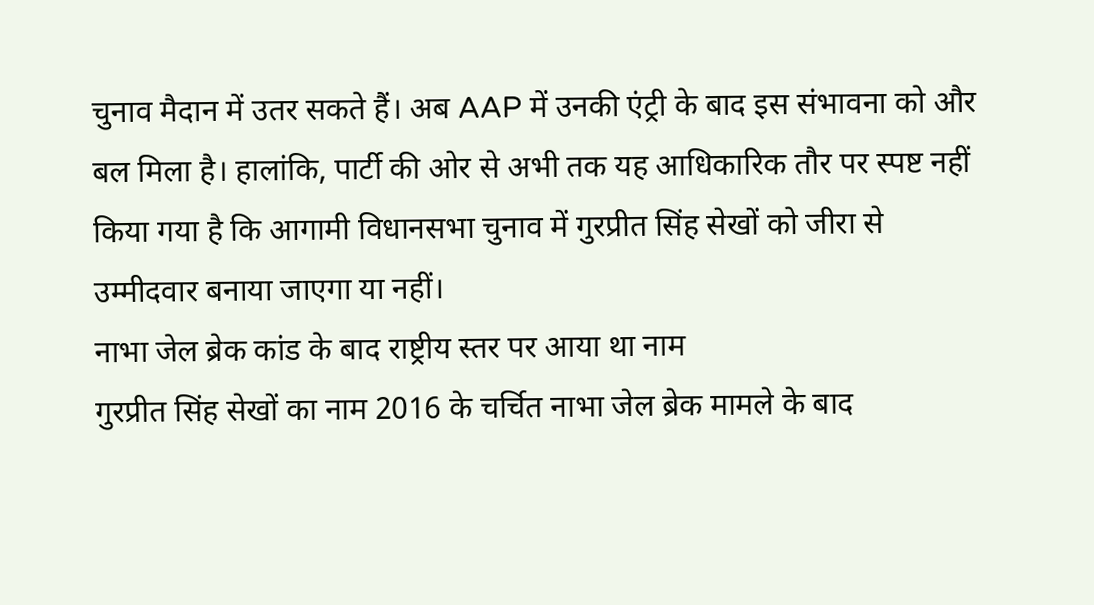चुनाव मैदान में उतर सकते हैं। अब AAP में उनकी एंट्री के बाद इस संभावना को और बल मिला है। हालांकि, पार्टी की ओर से अभी तक यह आधिकारिक तौर पर स्पष्ट नहीं किया गया है कि आगामी विधानसभा चुनाव में गुरप्रीत सिंह सेखों को जीरा से उम्मीदवार बनाया जाएगा या नहीं।
नाभा जेल ब्रेक कांड के बाद राष्ट्रीय स्तर पर आया था नाम
गुरप्रीत सिंह सेखों का नाम 2016 के चर्चित नाभा जेल ब्रेक मामले के बाद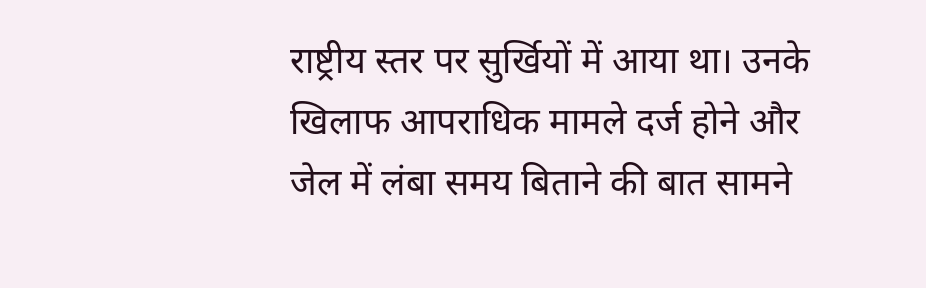राष्ट्रीय स्तर पर सुर्खियों में आया था। उनके खिलाफ आपराधिक मामले दर्ज होने और जेल में लंबा समय बिताने की बात सामने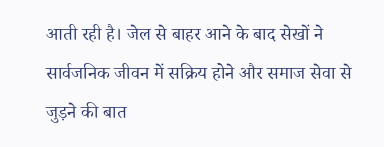आती रही है। जेल से बाहर आने के बाद सेखों ने सार्वजनिक जीवन में सक्रिय होने और समाज सेवा से जुड़ने की बात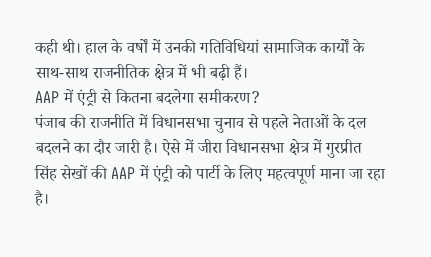कही थी। हाल के वर्षों में उनकी गतिविधियां सामाजिक कार्यों के साथ-साथ राजनीतिक क्षेत्र में भी बढ़ी हैं।
AAP में एंट्री से कितना बदलेगा समीकरण?
पंजाब की राजनीति में विधानसभा चुनाव से पहले नेताओं के दल बदलने का दौर जारी है। ऐसे में जीरा विधानसभा क्षेत्र में गुरप्रीत सिंह सेखों की AAP में एंट्री को पार्टी के लिए महत्वपूर्ण माना जा रहा है।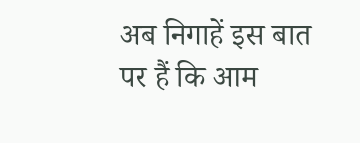अब निगाहें इस बात पर हैं कि आम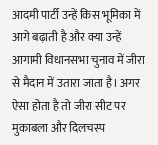आदमी पार्टी उन्हें किस भूमिका में आगे बढ़ाती है और क्या उन्हें आगामी विधानसभा चुनाव में जीरा से मैदान में उतारा जाता है। अगर ऐसा होता है तो जीरा सीट पर मुकाबला और दिलचस्प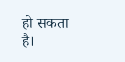हो सकता है।